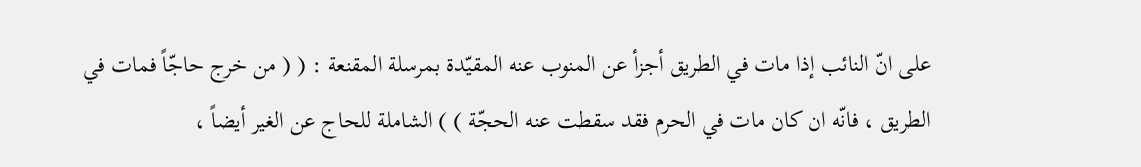على انّ النائب إذا مات في الطريق أجزأ عن المنوب عنه المقيّدة بمرسلة المقنعة : ( ( من خرج حاجّاً فمات في الطريق ، فانّه ان كان مات في الحرم فقد سقطت عنه الحجّة ) ) الشاملة للحاج عن الغير أيضاً ،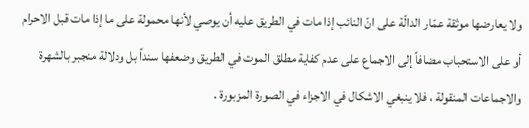ولا يعارضها موثقة عمّار الدالّة على انّ النائب إذا مات في الطريق عليه أن يوصي لأنها محمولة على ما إذا مات قبل الاحرام أو على الاستحباب مضافاً إلى الاجماع على عدم كفاية مطلق الموت في الطريق وضعفها سنداً بل ودلالة منجبر بالشهرة والاجماعات المنقولة ، فلا ينبغي الاشكال في الاجزاء في الصورة المزبورة .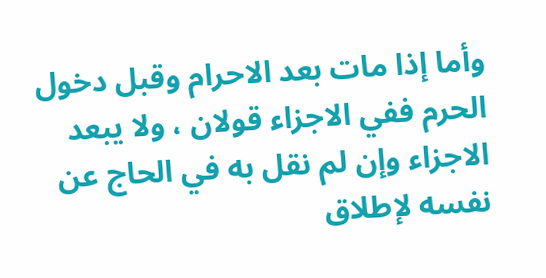وأما إذا مات بعد الاحرام وقبل دخول الحرم ففي الاجزاء قولان ، ولا يبعد الاجزاء وإن لم نقل به في الحاج عن نفسه لإطلاق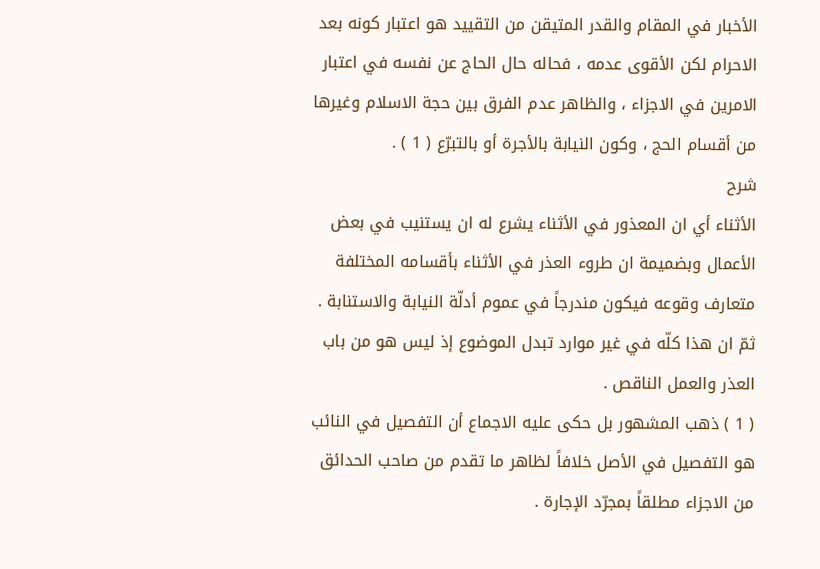الأخبار في المقام والقدر المتيقن من التقييد هو اعتبار كونه بعد الاحرام لكن الأقوى عدمه ، فحاله حال الحاج عن نفسه في اعتبار الامرين في الاجزاء ، والظاهر عدم الفرق بين حجة الاسلام وغيرها من أقسام الحج ، وكون النيابة بالأجرة أو بالتبرّع ( 1 ) .
شرح
الأثناء أي ان المعذور في الأثناء يشرع له ان يستنيب في بعض الأعمال وبضميمة ان طروء العذر في الأثناء بأقسامه المختلفة متعارف وقوعه فيكون مندرجاً في عموم أدلّة النيابة والاستنابة . ثمّ ان هذا كلّه في غير موارد تبدل الموضوع إذ ليس هو من باب العذر والعمل الناقص .
( 1 ) ذهب المشهور بل حكى عليه الاجماع أن التفصيل في النائب هو التفصيل في الأصل خلافاً لظاهر ما تقدم من صاحب الحدائق من الاجزاء مطلقاً بمجرّد الإجارة .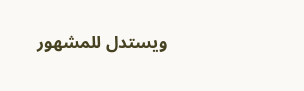ويستدل للمشهور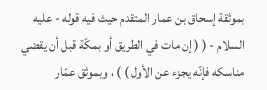بموثقة إسحاق بن عمار المتقدم حيث فيه قوله - عليه السلام - ( ( إن مات في الطريق أو بمكّة قبل أن يقضي مناسكه فإنّه يجزء عن الأول ) ) ، وبموثق عمّار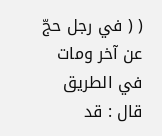( ( في رجل حجّ عن آخر ومات في الطريق قال : قد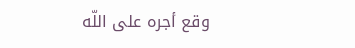وقع أجره على اللّه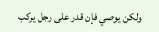ولكن يوصي فإن قدر على رجل يركب